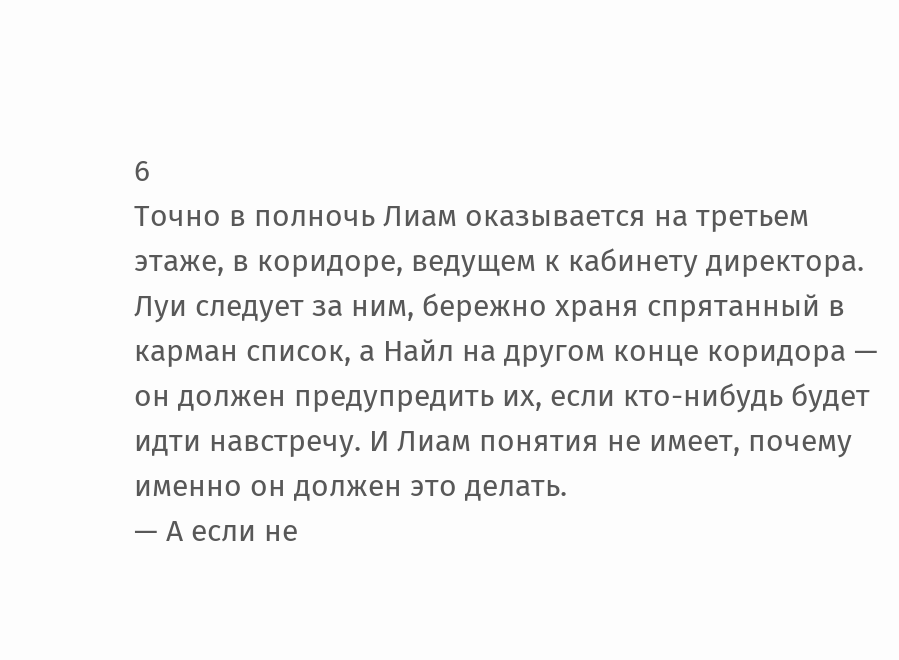6
Точно в полночь Лиам оказывается на третьем этаже, в коридоре, ведущем к кабинету директора. Луи следует за ним, бережно храня спрятанный в карман список, а Найл на другом конце коридора — он должен предупредить их, если кто-нибудь будет идти навстречу. И Лиам понятия не имеет, почему именно он должен это делать.
— А если не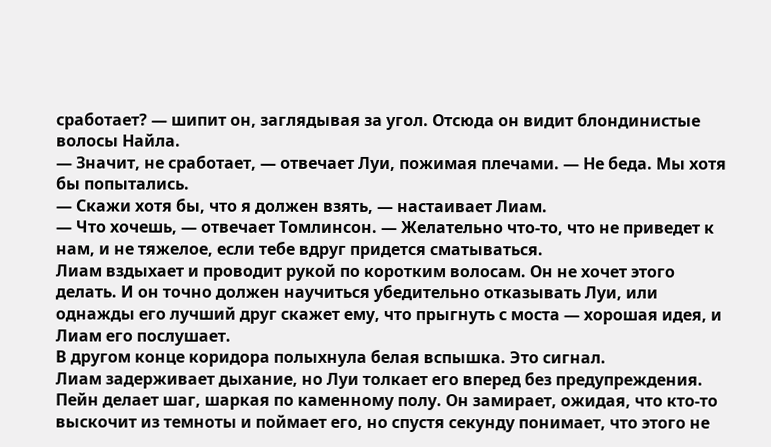сработает? — шипит он, заглядывая за угол. Отсюда он видит блондинистые волосы Найла.
— Значит, не сработает, — отвечает Луи, пожимая плечами. — Не беда. Мы хотя бы попытались.
— Скажи хотя бы, что я должен взять, — настаивает Лиам.
— Что хочешь, — отвечает Томлинсон. — Желательно что-то, что не приведет к нам, и не тяжелое, если тебе вдруг придется сматываться.
Лиам вздыхает и проводит рукой по коротким волосам. Он не хочет этого делать. И он точно должен научиться убедительно отказывать Луи, или однажды его лучший друг скажет ему, что прыгнуть с моста — хорошая идея, и Лиам его послушает.
В другом конце коридора полыхнула белая вспышка. Это сигнал.
Лиам задерживает дыхание, но Луи толкает его вперед без предупреждения. Пейн делает шаг, шаркая по каменному полу. Он замирает, ожидая, что кто-то выскочит из темноты и поймает его, но спустя секунду понимает, что этого не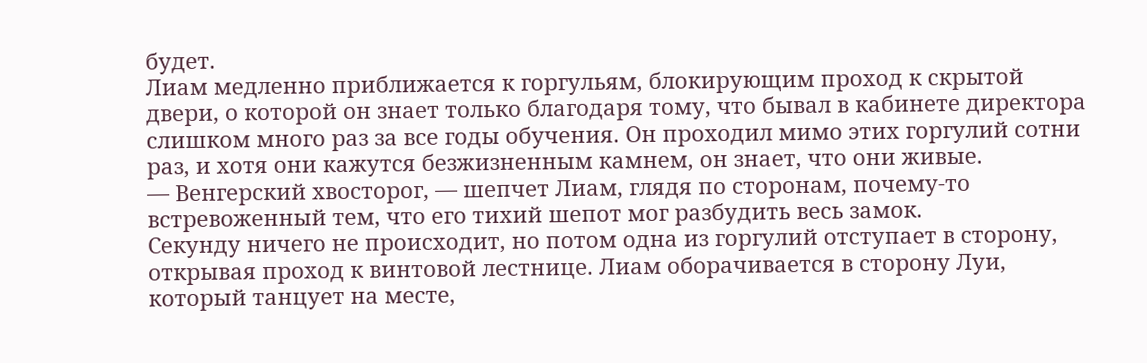будет.
Лиам медленно приближается к горгульям, блокирующим проход к скрытой двери, о которой он знает только благодаря тому, что бывал в кабинете директора слишком много раз за все годы обучения. Он проходил мимо этих горгулий сотни раз, и хотя они кажутся безжизненным камнем, он знает, что они живые.
— Венгерский хвосторог, — шепчет Лиам, глядя по сторонам, почему-то встревоженный тем, что его тихий шепот мог разбудить весь замок.
Секунду ничего не происходит, но потом одна из горгулий отступает в сторону, открывая проход к винтовой лестнице. Лиам оборачивается в сторону Луи, который танцует на месте,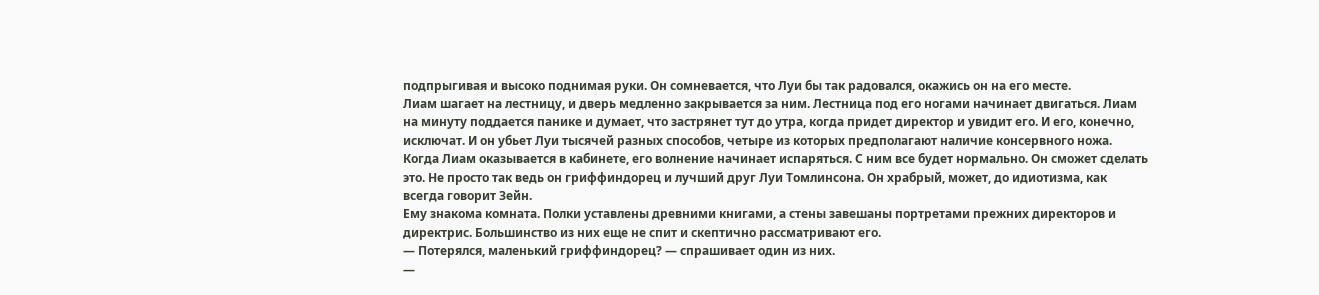подпрыгивая и высоко поднимая руки. Он сомневается, что Луи бы так радовался, окажись он на его месте.
Лиам шагает на лестницу, и дверь медленно закрывается за ним. Лестница под его ногами начинает двигаться. Лиам на минуту поддается панике и думает, что застрянет тут до утра, когда придет директор и увидит его. И его, конечно, исключат. И он убьет Луи тысячей разных способов, четыре из которых предполагают наличие консервного ножа.
Когда Лиам оказывается в кабинете, его волнение начинает испаряться. С ним все будет нормально. Он сможет сделать это. Не просто так ведь он гриффиндорец и лучший друг Луи Томлинсона. Он храбрый, может, до идиотизма, как всегда говорит Зейн.
Ему знакома комната. Полки уставлены древними книгами, а стены завешаны портретами прежних директоров и директрис. Большинство из них еще не спит и скептично рассматривают его.
— Потерялся, маленький гриффиндорец? — спрашивает один из них.
—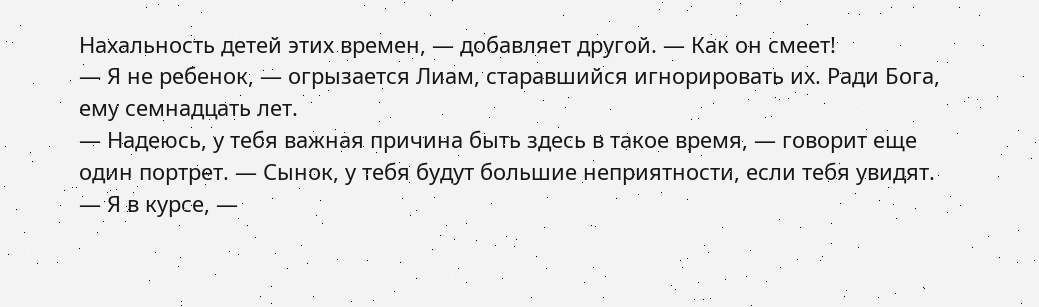Нахальность детей этих времен, — добавляет другой. — Как он смеет!
— Я не ребенок, — огрызается Лиам, старавшийся игнорировать их. Ради Бога, ему семнадцать лет.
— Надеюсь, у тебя важная причина быть здесь в такое время, — говорит еще один портрет. — Сынок, у тебя будут большие неприятности, если тебя увидят.
— Я в курсе, —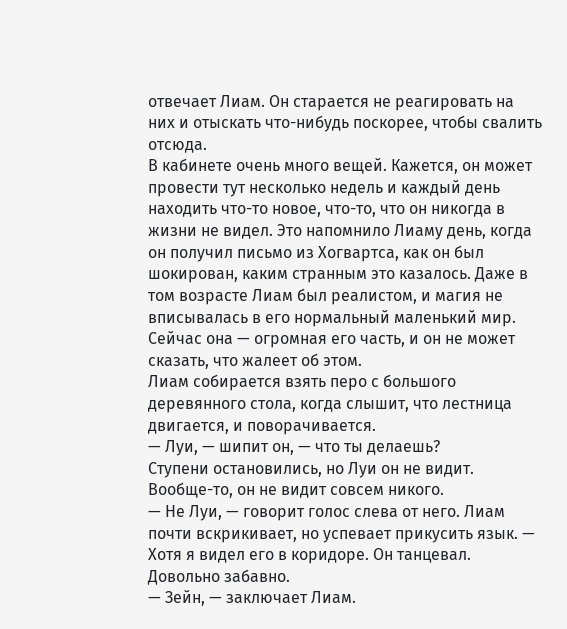отвечает Лиам. Он старается не реагировать на них и отыскать что-нибудь поскорее, чтобы свалить отсюда.
В кабинете очень много вещей. Кажется, он может провести тут несколько недель и каждый день находить что-то новое, что-то, что он никогда в жизни не видел. Это напомнило Лиаму день, когда он получил письмо из Хогвартса, как он был шокирован, каким странным это казалось. Даже в том возрасте Лиам был реалистом, и магия не вписывалась в его нормальный маленький мир. Сейчас она — огромная его часть, и он не может сказать, что жалеет об этом.
Лиам собирается взять перо с большого деревянного стола, когда слышит, что лестница двигается, и поворачивается.
— Луи, — шипит он, — что ты делаешь?
Ступени остановились, но Луи он не видит. Вообще-то, он не видит совсем никого.
— Не Луи, — говорит голос слева от него. Лиам почти вскрикивает, но успевает прикусить язык. — Хотя я видел его в коридоре. Он танцевал. Довольно забавно.
— Зейн, — заключает Лиам.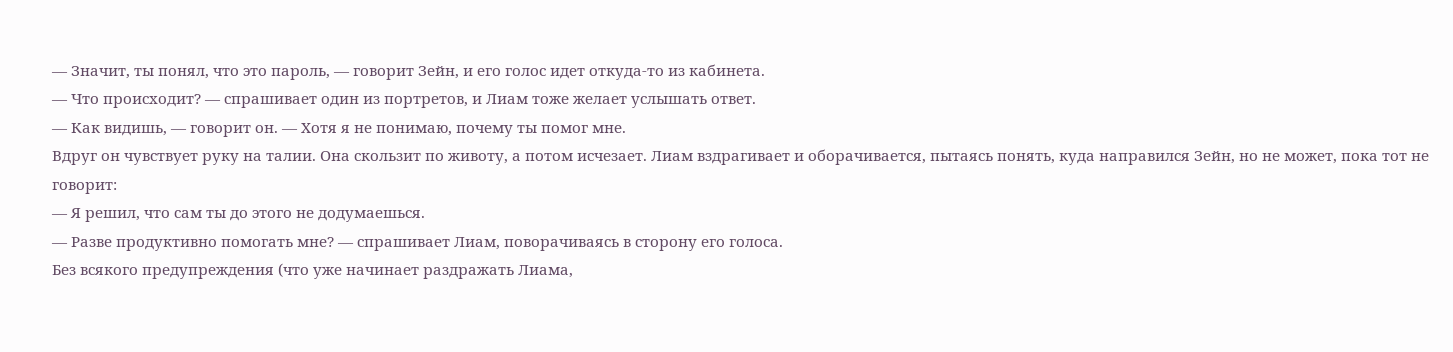— Значит, ты понял, что это пароль, — говорит Зейн, и его голос идет откуда-то из кабинета.
— Что происходит? — спрашивает один из портретов, и Лиам тоже желает услышать ответ.
— Как видишь, — говорит он. — Хотя я не понимаю, почему ты помог мне.
Вдруг он чувствует руку на талии. Она скользит по животу, а потом исчезает. Лиам вздрагивает и оборачивается, пытаясь понять, куда направился Зейн, но не может, пока тот не говорит:
— Я решил, что сам ты до этого не додумаешься.
— Разве продуктивно помогать мне? — спрашивает Лиам, поворачиваясь в сторону его голоса.
Без всякого предупреждения (что уже начинает раздражать Лиама,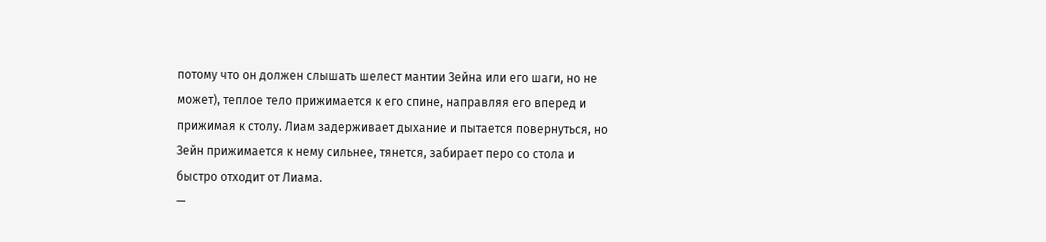потому что он должен слышать шелест мантии Зейна или его шаги, но не может), теплое тело прижимается к его спине, направляя его вперед и прижимая к столу. Лиам задерживает дыхание и пытается повернуться, но Зейн прижимается к нему сильнее, тянется, забирает перо со стола и быстро отходит от Лиама.
—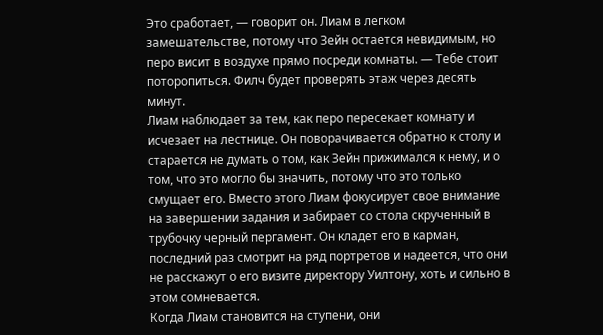Это сработает, — говорит он. Лиам в легком замешательстве, потому что Зейн остается невидимым, но перо висит в воздухе прямо посреди комнаты. — Тебе стоит поторопиться. Филч будет проверять этаж через десять минут.
Лиам наблюдает за тем, как перо пересекает комнату и исчезает на лестнице. Он поворачивается обратно к столу и старается не думать о том, как Зейн прижимался к нему, и о том, что это могло бы значить, потому что это только смущает его. Вместо этого Лиам фокусирует свое внимание на завершении задания и забирает со стола скрученный в трубочку черный пергамент. Он кладет его в карман, последний раз смотрит на ряд портретов и надеется, что они не расскажут о его визите директору Уилтону, хоть и сильно в этом сомневается.
Когда Лиам становится на ступени, они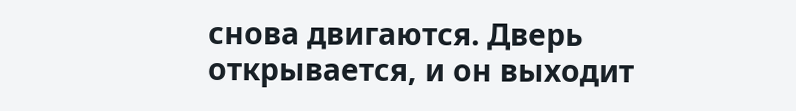снова двигаются. Дверь открывается, и он выходит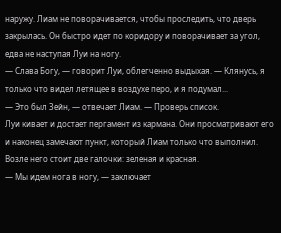наружу. Лиам не поворачивается, чтобы проследить, что дверь закрылась. Он быстро идет по коридору и поворачивает за угол, едва не наступая Луи на ногу.
— Слава Богу, — говорит Луи, облегченно выдыхая. — Клянусь, я только что видел летящее в воздухе перо, и я подумал...
— Это был Зейн, — отвечает Лиам. — Проверь список.
Луи кивает и достает пергамент из кармана. Они просматривают его и наконец замечают пункт, который Лиам только что выполнил. Возле него стоит две галочки: зеленая и красная.
— Мы идем нога в ногу, — заключает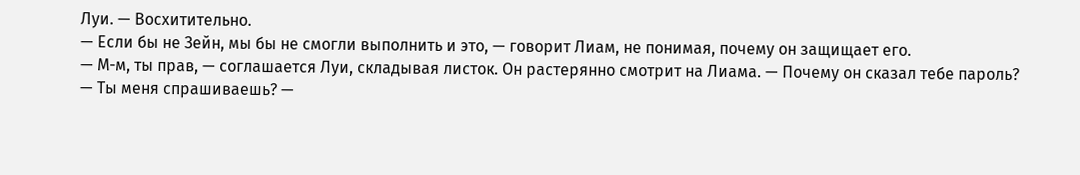Луи. — Восхитительно.
— Если бы не Зейн, мы бы не смогли выполнить и это, — говорит Лиам, не понимая, почему он защищает его.
— М-м, ты прав, — соглашается Луи, складывая листок. Он растерянно смотрит на Лиама. — Почему он сказал тебе пароль?
— Ты меня спрашиваешь? —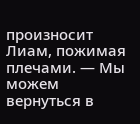произносит Лиам, пожимая плечами. — Мы можем вернуться в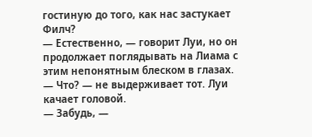гостиную до того, как нас застукает Филч?
— Естественно, — говорит Луи, но он продолжает поглядывать на Лиама с этим непонятным блеском в глазах.
— Что? — не выдерживает тот. Луи качает головой.
— Забудь, —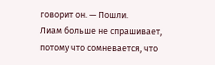говорит он. — Пошли.
Лиам больше не спрашивает, потому что сомневается, что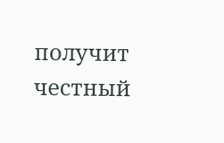получит честный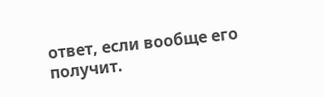ответ, если вообще его получит.